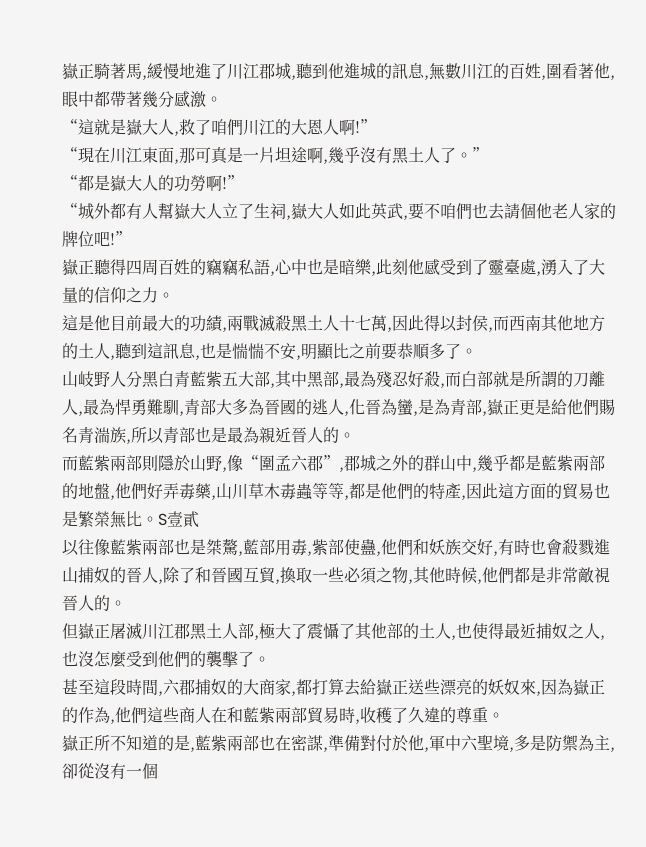嶽正騎著馬,緩慢地進了川江郡城,聽到他進城的訊息,無數川江的百姓,圍看著他,眼中都帶著幾分感激。
“這就是嶽大人,救了咱們川江的大恩人啊!”
“現在川江東面,那可真是一片坦途啊,幾乎沒有黑土人了。”
“都是嶽大人的功勞啊!”
“城外都有人幫嶽大人立了生祠,嶽大人如此英武,要不咱們也去請個他老人家的牌位吧!”
嶽正聽得四周百姓的竊竊私語,心中也是暗樂,此刻他感受到了靈臺處,湧入了大量的信仰之力。
這是他目前最大的功績,兩戰滅殺黑土人十七萬,因此得以封侯,而西南其他地方的土人,聽到這訊息,也是惴惴不安,明顯比之前要恭順多了。
山岐野人分黑白青藍紫五大部,其中黑部,最為殘忍好殺,而白部就是所謂的刀離人,最為悍勇難馴,青部大多為晉國的逃人,化晉為蠻,是為青部,嶽正更是給他們賜名青湍族,所以青部也是最為親近晉人的。
而藍紫兩部則隱於山野,像“圍孟六郡”,郡城之外的群山中,幾乎都是藍紫兩部的地盤,他們好弄毒藥,山川草木毒蟲等等,都是他們的特產,因此這方面的貿易也是繁榮無比。S壹貳
以往像藍紫兩部也是桀驁,藍部用毒,紫部使蠱,他們和妖族交好,有時也會殺戮進山捕奴的晉人,除了和晉國互貿,換取一些必須之物,其他時候,他們都是非常敵視晉人的。
但嶽正屠滅川江郡黑土人部,極大了震懾了其他部的土人,也使得最近捕奴之人,也沒怎麼受到他們的襲擊了。
甚至這段時間,六郡捕奴的大商家,都打算去給嶽正送些漂亮的妖奴來,因為嶽正的作為,他們這些商人在和藍紫兩部貿易時,收穫了久違的尊重。
嶽正所不知道的是,藍紫兩部也在密謀,準備對付於他,軍中六聖境,多是防禦為主,卻從沒有一個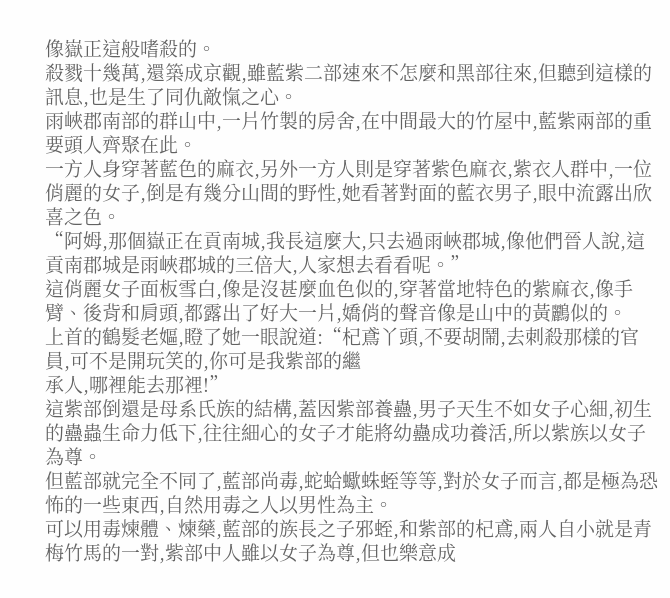像嶽正這般嗜殺的。
殺戮十幾萬,還築成京觀,雖藍紫二部速來不怎麼和黑部往來,但聽到這樣的訊息,也是生了同仇敵愾之心。
雨峽郡南部的群山中,一片竹製的房舍,在中間最大的竹屋中,藍紫兩部的重要頭人齊聚在此。
一方人身穿著藍色的麻衣,另外一方人則是穿著紫色麻衣,紫衣人群中,一位俏麗的女子,倒是有幾分山間的野性,她看著對面的藍衣男子,眼中流露出欣喜之色。
“阿姆,那個嶽正在貢南城,我長這麼大,只去過雨峽郡城,像他們晉人說,這貢南郡城是雨峽郡城的三倍大,人家想去看看呢。”
這俏麗女子面板雪白,像是沒甚麼血色似的,穿著當地特色的紫麻衣,像手臂、後背和肩頭,都露出了好大一片,嬌俏的聲音像是山中的黃鸝似的。
上首的鶴髮老嫗,瞪了她一眼說道:“杞鳶丫頭,不要胡鬧,去刺殺那樣的官員,可不是開玩笑的,你可是我紫部的繼
承人,哪裡能去那裡!”
這紫部倒還是母系氏族的結構,蓋因紫部養蠱,男子天生不如女子心細,初生的蠱蟲生命力低下,往往細心的女子才能將幼蠱成功養活,所以紫族以女子為尊。
但藍部就完全不同了,藍部尚毒,蛇蛤蠍蛛蛭等等,對於女子而言,都是極為恐怖的一些東西,自然用毒之人以男性為主。
可以用毒煉體、煉藥,藍部的族長之子邪蛭,和紫部的杞鳶,兩人自小就是青梅竹馬的一對,紫部中人雖以女子為尊,但也樂意成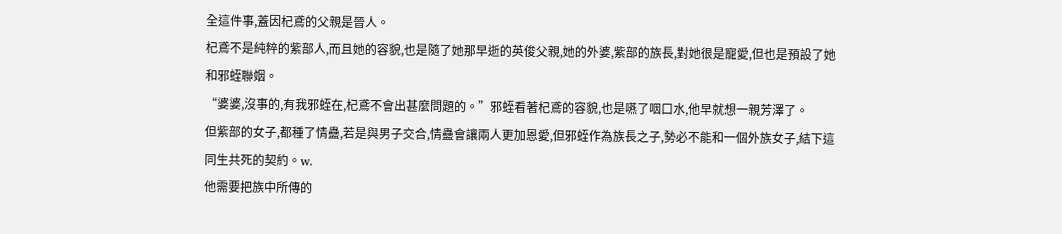全這件事,蓋因杞鳶的父親是晉人。
杞鳶不是純粹的紫部人,而且她的容貌,也是隨了她那早逝的英俊父親,她的外婆,紫部的族長,對她很是寵愛,但也是預設了她和邪蛭聯姻。
“婆婆,沒事的,有我邪蛭在,杞鳶不會出甚麼問題的。”邪蛭看著杞鳶的容貌,也是嚥了咽口水,他早就想一親芳澤了。
但紫部的女子,都種了情蠱,若是與男子交合,情蠱會讓兩人更加恩愛,但邪蛭作為族長之子,勢必不能和一個外族女子,結下這同生共死的契約。w.
他需要把族中所傳的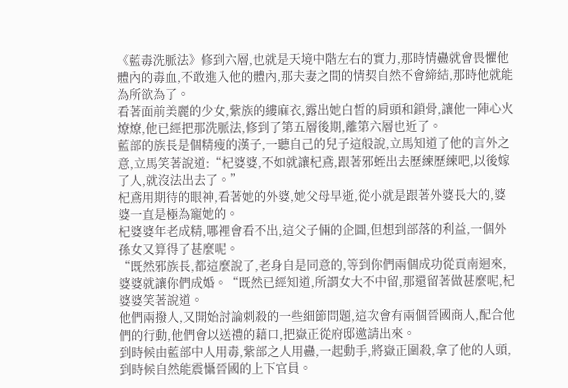《藍毒洗脈法》修到六層,也就是天境中階左右的實力,那時情蠱就會畏懼他體內的毒血,不敢進入他的體內,那夫妻之間的情契自然不會締結,那時他就能為所欲為了。
看著面前美麗的少女,紫族的縷麻衣,露出她白皙的肩頭和鎖骨,讓他一陣心火燎燎,他已經把那洗脈法,修到了第五層後期,離第六層也近了。
藍部的族長是個精瘦的漢子,一聽自己的兒子這般說,立馬知道了他的言外之意,立馬笑著說道:“杞婆婆,不如就讓杞鳶,跟著邪蛭出去歷練歷練吧,以後嫁了人,就沒法出去了。”
杞鳶用期待的眼神,看著她的外婆,她父母早逝,從小就是跟著外婆長大的,婆婆一直是極為寵她的。
杞婆婆年老成精,哪裡會看不出,這父子倆的企圖,但想到部落的利益,一個外孫女又算得了甚麼呢。
“既然邪族長,都這麼說了,老身自是同意的,等到你們兩個成功從貢南迴來,婆婆就讓你們成婚。“既然已經知道,所謂女大不中留,那還留著做甚麼呢,杞婆婆笑著說道。
他們兩撥人,又開始討論刺殺的一些細節問題,這次會有兩個晉國商人,配合他們的行動,他們會以送禮的藉口,把嶽正從府邸邀請出來。
到時候由藍部中人用毒,紫部之人用蠱,一起動手,將嶽正圍殺,拿了他的人頭,到時候自然能震懾晉國的上下官員。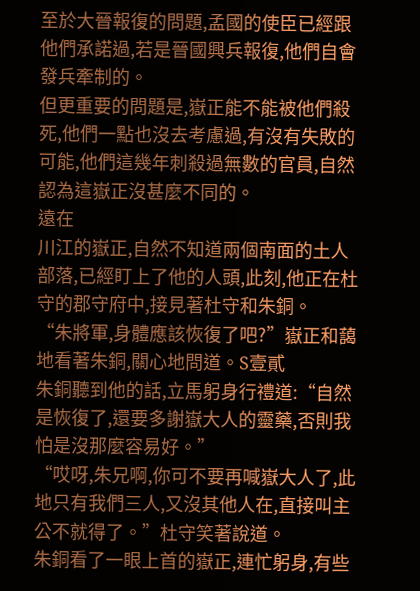至於大晉報復的問題,孟國的使臣已經跟他們承諾過,若是晉國興兵報復,他們自會發兵牽制的。
但更重要的問題是,嶽正能不能被他們殺死,他們一點也沒去考慮過,有沒有失敗的可能,他們這幾年刺殺過無數的官員,自然認為這嶽正沒甚麼不同的。
遠在
川江的嶽正,自然不知道兩個南面的土人部落,已經盯上了他的人頭,此刻,他正在杜守的郡守府中,接見著杜守和朱銅。
“朱將軍,身體應該恢復了吧?”嶽正和藹地看著朱銅,關心地問道。S壹貳
朱銅聽到他的話,立馬躬身行禮道:“自然是恢復了,還要多謝嶽大人的靈藥,否則我怕是沒那麼容易好。”
“哎呀,朱兄啊,你可不要再喊嶽大人了,此地只有我們三人,又沒其他人在,直接叫主公不就得了。”杜守笑著說道。
朱銅看了一眼上首的嶽正,連忙躬身,有些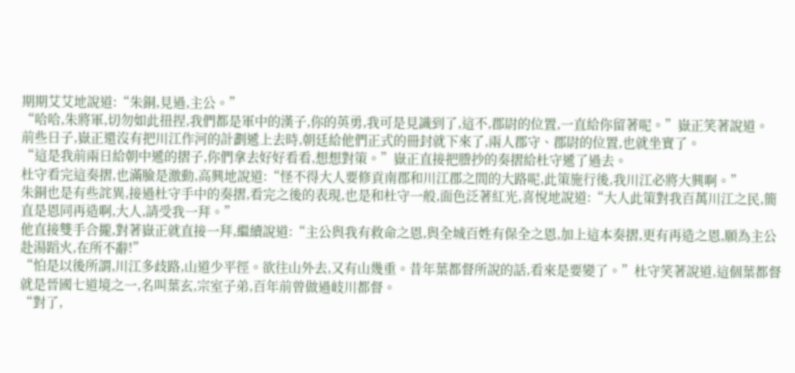期期艾艾地說道:“朱銅,見過,主公。”
“哈哈,朱將軍,切勿如此扭捏,我們都是軍中的漢子,你的英勇,我可是見識到了,這不,郡尉的位置,一直給你留著呢。”嶽正笑著說道。
前些日子,嶽正還沒有把川江作河的計劃遞上去時,朝廷給他們正式的冊封就下來了,兩人郡守、郡尉的位置,也就坐實了。
“這是我前兩日給朝中遞的摺子,你們拿去好好看看,想想對策。”嶽正直接把謄抄的奏摺給杜守遞了過去。
杜守看完這奏摺,也滿臉是激動,高興地說道:“怪不得大人要修貢南郡和川江郡之間的大路呢,此策施行後,我川江必將大興啊。”
朱銅也是有些詫異,接過杜守手中的奏摺,看完之後的表現,也是和杜守一般,面色泛著紅光,喜悅地說道:“大人此策對我百萬川江之民,簡直是恩同再造啊,大人,請受我一拜。”
他直接雙手合攏,對著嶽正就直接一拜,繼續說道:“主公與我有救命之恩,與全城百姓有保全之恩,加上這本奏摺,更有再造之恩,願為主公赴湯蹈火,在所不辭!”
“怕是以後所謂,川江多歧路,山道少平徑。欲往山外去,又有山幾重。昔年葉都督所說的話,看來是要變了。”杜守笑著說道,這個葉都督就是晉國七道境之一,名叫葉玄,宗室子弟,百年前曾做過岐川都督。
“對了,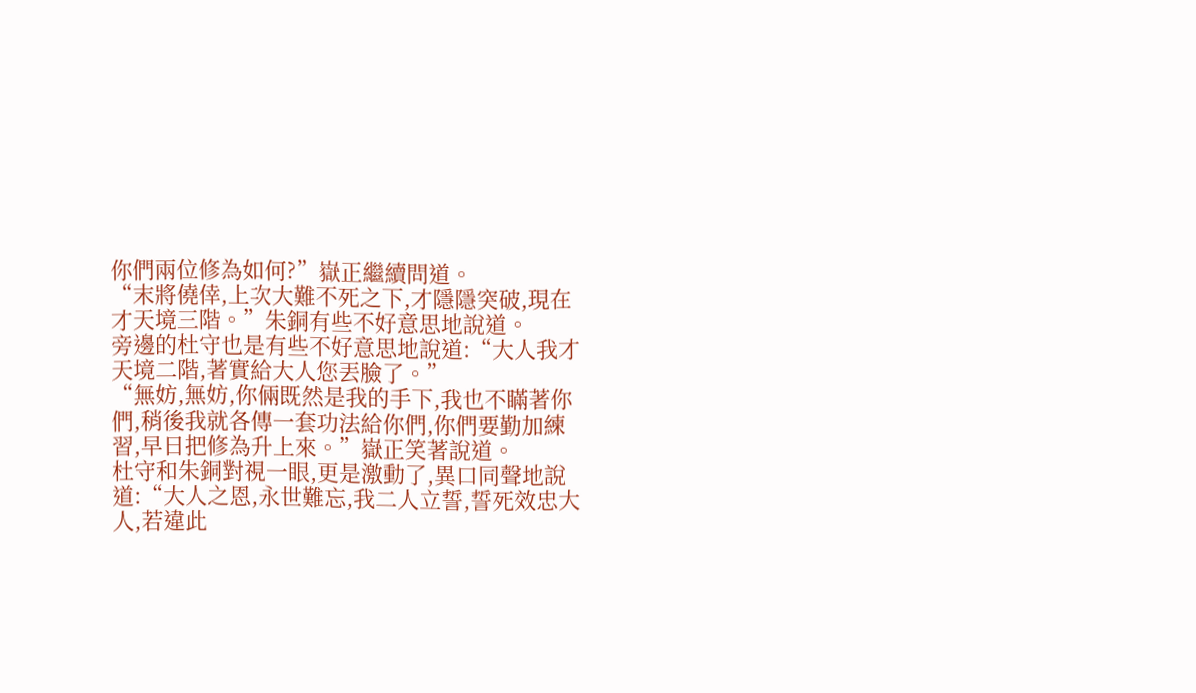你們兩位修為如何?”嶽正繼續問道。
“末將僥倖,上次大難不死之下,才隱隱突破,現在才天境三階。”朱銅有些不好意思地說道。
旁邊的杜守也是有些不好意思地說道:“大人我才天境二階,著實給大人您丟臉了。”
“無妨,無妨,你倆既然是我的手下,我也不瞞著你們,稍後我就各傳一套功法給你們,你們要勤加練習,早日把修為升上來。”嶽正笑著說道。
杜守和朱銅對視一眼,更是激動了,異口同聲地說道:“大人之恩,永世難忘,我二人立誓,誓死效忠大人,若違此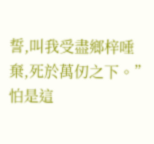誓,叫我受盡鄉梓唾棄,死於萬仞之下。”
怕是這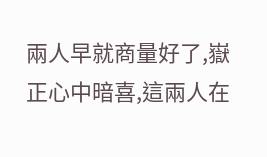兩人早就商量好了,嶽正心中暗喜,這兩人在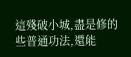這殘破小城,盡是修的些普通功法,還能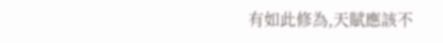有如此修為,天賦應該不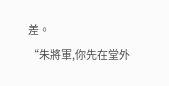差。
“朱將軍,你先在堂外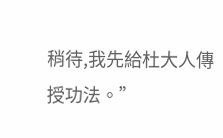稍待,我先給杜大人傳授功法。”